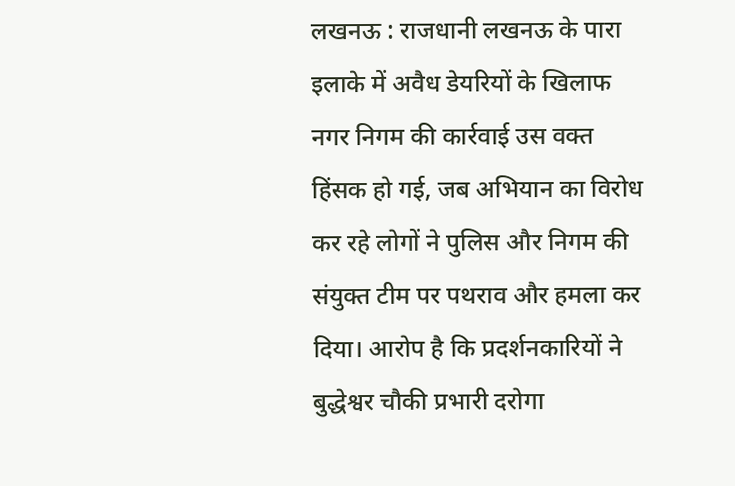लखनऊ : राजधानी लखनऊ के पारा इलाके में अवैध डेयरियों के खिलाफ नगर निगम की कार्रवाई उस वक्त हिंसक हो गई, जब अभियान का विरोध कर रहे लोगों ने पुलिस और निगम की संयुक्त टीम पर पथराव और हमला कर दिया। आरोप है कि प्रदर्शनकारियों ने बुद्धेश्वर चौकी प्रभारी दरोगा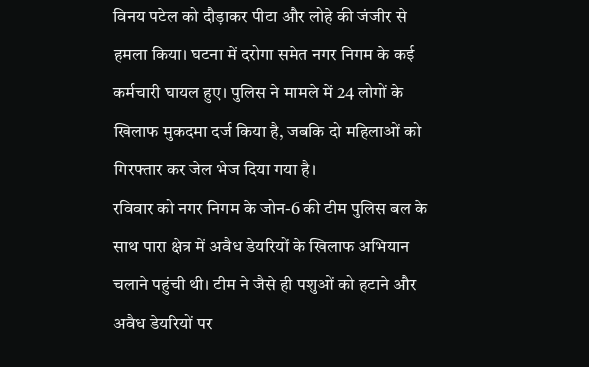विनय पटेल को दौड़ाकर पीटा और लोहे की जंजीर से हमला किया। घटना में दरोगा समेत नगर निगम के कई कर्मचारी घायल हुए। पुलिस ने मामले में 24 लोगों के खिलाफ मुकदमा दर्ज किया है, जबकि दो महिलाओं को गिरफ्तार कर जेल भेज दिया गया है।
रविवार को नगर निगम के जोन-6 की टीम पुलिस बल के साथ पारा क्षेत्र में अवैध डेयरियों के खिलाफ अभियान चलाने पहुंची थी। टीम ने जैसे ही पशुओं को हटाने और अवैध डेयरियों पर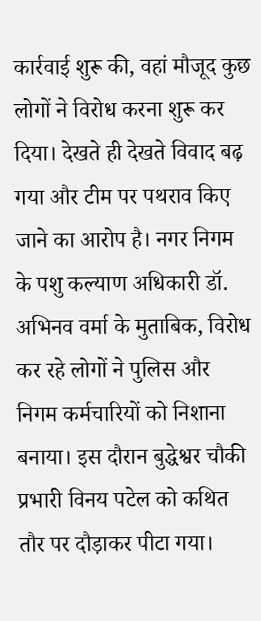कार्रवाई शुरू की, वहां मौजूद कुछ लोगों ने विरोध करना शुरू कर दिया। देखते ही देखते विवाद बढ़ गया और टीम पर पथराव किए जाने का आरोप है। नगर निगम के पशु कल्याण अधिकारी डॉ. अभिनव वर्मा के मुताबिक, विरोध कर रहे लोगों ने पुलिस और निगम कर्मचारियों को निशाना बनाया। इस दौरान बुद्धेश्वर चौकी प्रभारी विनय पटेल को कथित तौर पर दौड़ाकर पीटा गया।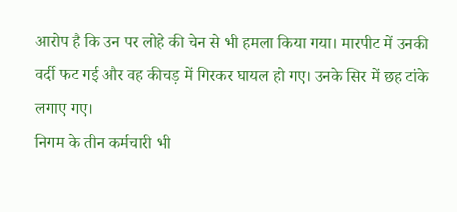आरोप है कि उन पर लोहे की चेन से भी हमला किया गया। मारपीट में उनकी वर्दी फट गई और वह कीचड़ में गिरकर घायल हो गए। उनके सिर में छह टांके लगाए गए।
निगम के तीन कर्मचारी भी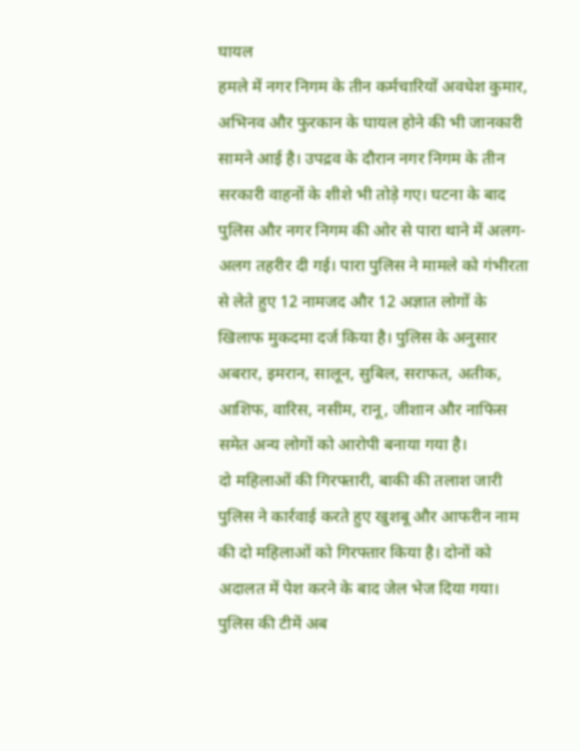घायल
हमले में नगर निगम के तीन कर्मचारियों अवधेश कुमार, अभिनव और फुरकान के घायल होने की भी जानकारी सामने आई है। उपद्रव के दौरान नगर निगम के तीन सरकारी वाहनों के शीशे भी तोड़े गए। घटना के बाद पुलिस और नगर निगम की ओर से पारा थाने में अलग-अलग तहरीर दी गई। पारा पुलिस ने मामले को गंभीरता से लेते हुए 12 नामजद और 12 अज्ञात लोगों के खिलाफ मुकदमा दर्ज किया है। पुलिस के अनुसार अबरार, इमरान, सालून, सुबिल, सराफत, अतीक, आशिफ, वारिस, नसीम, रानू, जीशान और नाफिस समेत अन्य लोगों को आरोपी बनाया गया है।
दो महिलाओं की गिरफ्तारी, बाकी की तलाश जारी
पुलिस ने कार्रवाई करते हुए खुशबू और आफरीन नाम की दो महिलाओं को गिरफ्तार किया है। दोनों को अदालत में पेश करने के बाद जेल भेज दिया गया। पुलिस की टीमें अब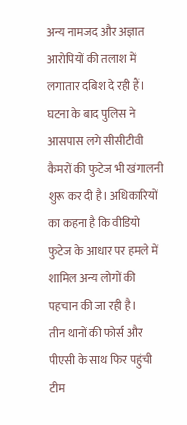अन्य नामजद और अज्ञात आरोपियों की तलाश में लगातार दबिश दे रही हैं। घटना के बाद पुलिस ने आसपास लगे सीसीटीवी कैमरों की फुटेज भी खंगालनी शुरू कर दी है। अधिकारियों का कहना है कि वीडियो फुटेज के आधार पर हमले में शामिल अन्य लोगों की पहचान की जा रही है।
तीन थानों की फोर्स और पीएसी के साथ फिर पहुंची टीम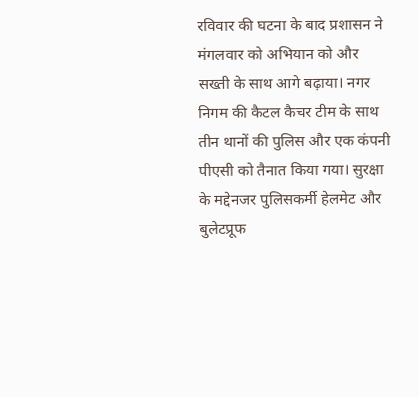रविवार की घटना के बाद प्रशासन ने मंगलवार को अभियान को और सख्ती के साथ आगे बढ़ाया। नगर निगम की कैटल कैचर टीम के साथ तीन थानों की पुलिस और एक कंपनी पीएसी को तैनात किया गया। सुरक्षा के मद्देनजर पुलिसकर्मी हेलमेट और बुलेटप्रूफ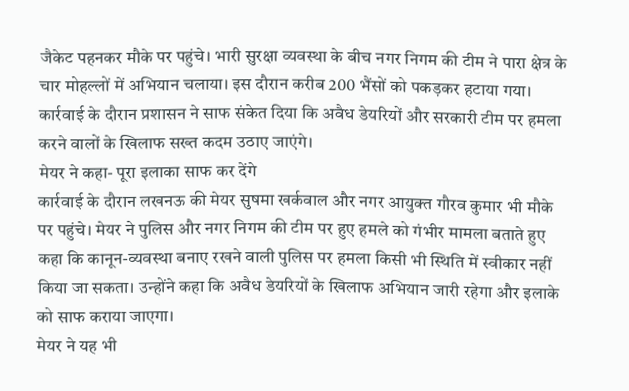जैकेट पहनकर मौके पर पहुंचे। भारी सुरक्षा व्यवस्था के बीच नगर निगम की टीम ने पारा क्षेत्र के चार मोहल्लों में अभियान चलाया। इस दौरान करीब 200 भैंसों को पकड़कर हटाया गया। कार्रवाई के दौरान प्रशासन ने साफ संकेत दिया कि अवैध डेयरियों और सरकारी टीम पर हमला करने वालों के खिलाफ सख्त कदम उठाए जाएंगे।
मेयर ने कहा- पूरा इलाका साफ कर देंगे
कार्रवाई के दौरान लखनऊ की मेयर सुषमा खर्कवाल और नगर आयुक्त गौरव कुमार भी मौके पर पहुंचे। मेयर ने पुलिस और नगर निगम की टीम पर हुए हमले को गंभीर मामला बताते हुए कहा कि कानून-व्यवस्था बनाए रखने वाली पुलिस पर हमला किसी भी स्थिति में स्वीकार नहीं किया जा सकता। उन्होंने कहा कि अवैध डेयरियों के खिलाफ अभियान जारी रहेगा और इलाके को साफ कराया जाएगा।
मेयर ने यह भी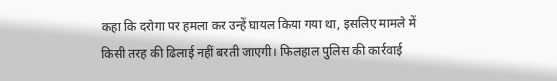कहा कि दरोगा पर हमला कर उन्हें घायल किया गया था, इसलिए मामले में किसी तरह की ढिलाई नहीं बरती जाएगी। फिलहाल पुलिस की कार्रवाई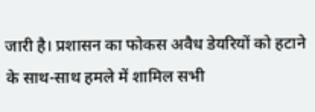जारी है। प्रशासन का फोकस अवैध डेयरियों को हटाने के साथ-साथ हमले में शामिल सभी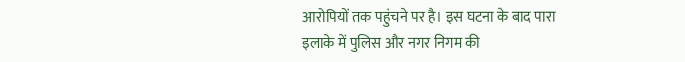आरोपियों तक पहुंचने पर है। इस घटना के बाद पारा इलाके में पुलिस और नगर निगम की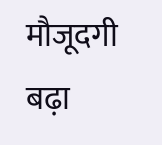मौजूदगी बढ़ा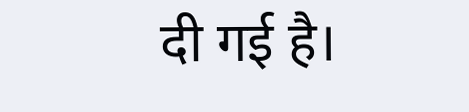दी गई है।